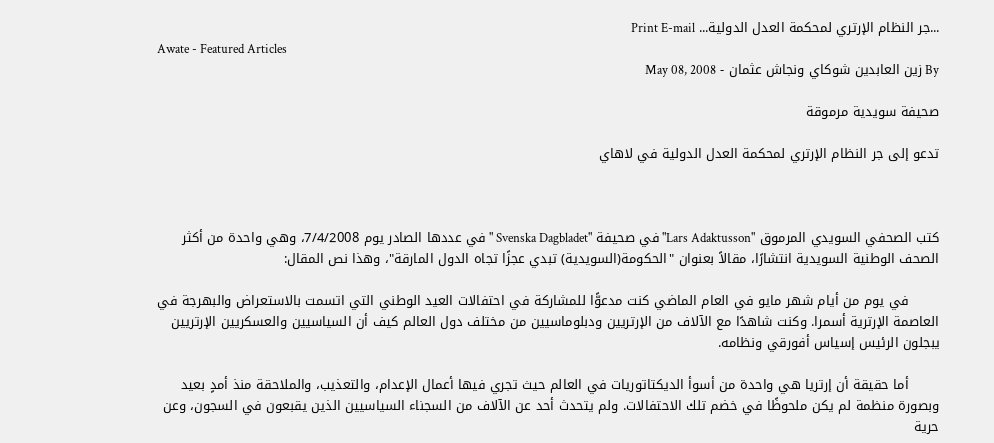...جر النظام الإرتري لمحكمة العدل الدولية... Print E-mail
Awate - Featured Articles
By زين العابدين شوكاي ونجاش عثمان - May 08, 2008

صحيفة سويدية مرموقة

تدعو إلى جر النظام الإرتري لمحكمة العدل الدولية في لاهاي



كتب الصحفي السويدي المرموق "Lars Adaktusson" في صحيفة "Svenska Dagbladet " في عددها الصادر يوم 7/4/2008، وهي واحدة من أكثر الصحف الوطنية السويدية انتشارًا، مقالاً بعنوان "الحكومة(السويدية) تبدي عجزًا تجاه الدول المارقة"، وهذا نص المقال:

       في يوم من أيام شهر مايو في العام الماضي كنت مدعوًّا للمشاركة في احتفالات العيد الوطني التي اتسمت بالاستعراض والبهرجة في العاصمة الإرترية أسمرا. وكنت شاهدًا مع الآلاف من الإرتريين ودبلوماسيين من مختلف دول العالم كيف أن السياسيين والعسكريين الإرتريين يبجلون الرئيس إسياس أفورقي ونظامه.

       أما حقيقة أن إرتريا هي واحدة من أسوأ الديكتاتوريات في العالم حيث تجري فيها أعمال الإعدام، والتعذيب، والملاحقة منذ أمدٍ بعيد وبصورة منظمة لم يكن ملحوظًا في خضم تلك الاحتفالات. ولم يتحدث أحد عن الآلاف من السجناء السياسيين الذين يقبعون في السجون، وعن حرية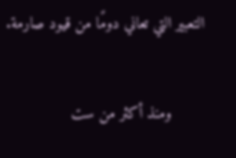التعبير التي تعاني دومًا من قيود صارمة.

       ومنذ أكثر من ست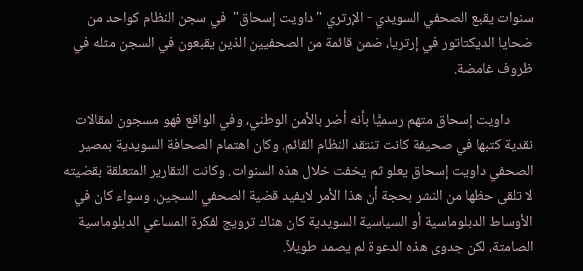سنوات يقبع الصحفي السويدي - الإرتري "داويت إسحاق"  في سجن النظام كواحد من ضحايا الديكتاتور في إرتريا، ضمن قائمة من الصحفيين الذين يقبعون في السجن مثله في ظروف غامضة.

       داويت إسحاق متهم رسميًّا بأنه أضر بالأمن الوطني، وفي الواقع فهو مسجون لمقالات نقدية كتبها في صحيفة كانت تنتقد النظام القائم. وكان اهتمام الصحافة السويدية بمصير الصحفي داويت إسحاق يعلو ثم يخفت خلال هذه السنوات. وكانت التقارير المتعلقة بقضيته لا تلقى حظها من النشر بحجة أن هذا الأمر لايفيد قضية الصحفي السجين. وسواء كان في الأوساط الدبلوماسية أو السياسية السويدية كان هناك ترويج لفكرة المساعي الدبلوماسية الصامتة، لكن جدوى هذه الدعوة لم يصمد طويلاً.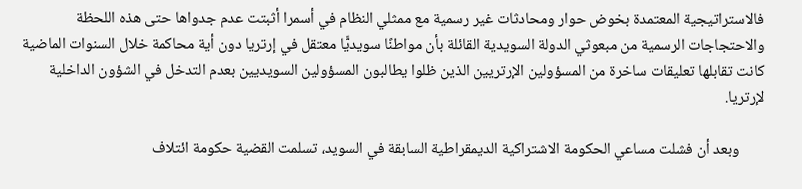فالاستراتيجية المعتمدة بخوض حوار ومحادثات غير رسمية مع ممثلي النظام في أسمرا أثبتت عدم جدواها حتى هذه اللحظة والاحتجاجات الرسمية من مبعوثي الدولة السويدية القائلة بأن مواطنًا سويديًّا معتقل في إرتريا دون أية محاكمة خلال السنوات الماضية كانت تقابلها تعليقات ساخرة من المسؤولين الإرتريين الذين ظلوا يطالبون المسؤولين السويديين بعدم التدخل في الشؤون الداخلية لإرتريا.

       وبعد أن فشلت مساعي الحكومة الاشتراكية الديمقراطية السابقة في السويد، تسلمت القضية حكومة ائتلاف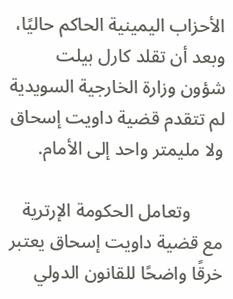الأحزاب اليمينية الحاكم حاليًا، وبعد أن تقلد كارل بيلت شؤون وزارة الخارجية السويدية لم تتقدم قضية داويت إسحاق ولا مليمتر واحد إلى الأمام.

       وتعامل الحكومة الإرترية مع قضية داويت إسحاق يعتبر خرقًا واضحًا للقانون الدولي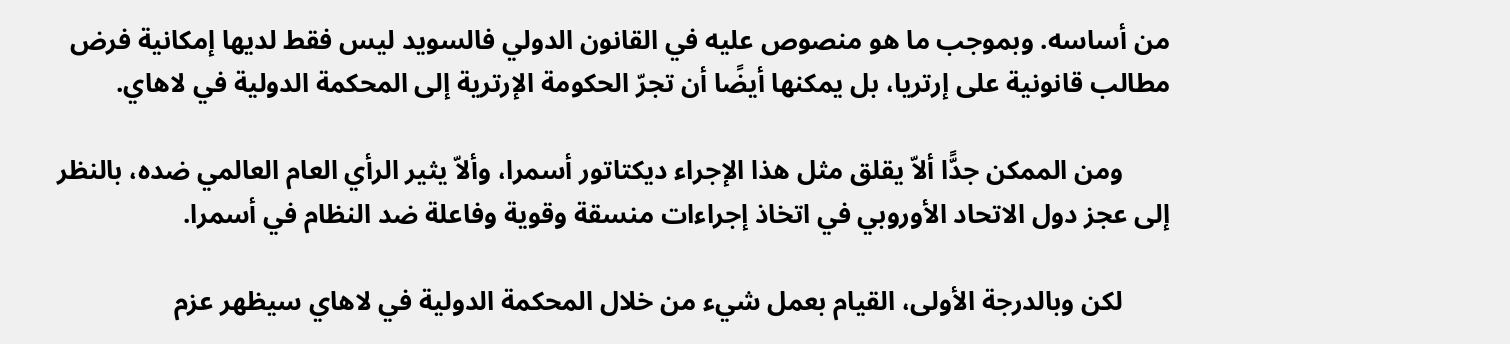من أساسه. وبموجب ما هو منصوص عليه في القانون الدولي فالسويد ليس فقط لديها إمكانية فرض مطالب قانونية على إرتريا، بل يمكنها أيضًا أن تجرّ الحكومة الإرترية إلى المحكمة الدولية في لاهاي.

       ومن الممكن جدًّا ألاّ يقلق مثل هذا الإجراء ديكتاتور أسمرا، وألاّ يثير الرأي العام العالمي ضده، بالنظر إلى عجز دول الاتحاد الأوروبي في اتخاذ إجراءات منسقة وقوية وفاعلة ضد النظام في أسمرا.

       لكن وبالدرجة الأولى، القيام بعمل شيء من خلال المحكمة الدولية في لاهاي سيظهر عزم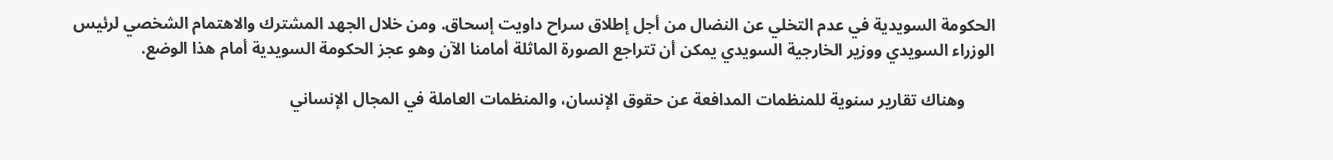الحكومة السويدية في عدم التخلي عن النضال من أجل إطلاق سراح داويت إسحاق. ومن خلال الجهد المشترك والاهتمام الشخصي لرئيس الوزراء السويدي ووزير الخارجية السويدي يمكن أن تتراجع الصورة الماثلة أمامنا الآن وهو عجز الحكومة السويدية أمام هذا الوضع.

       وهناك تقارير سنوية للمنظمات المدافعة عن حقوق الإنسان، والمنظمات العاملة في المجال الإنساني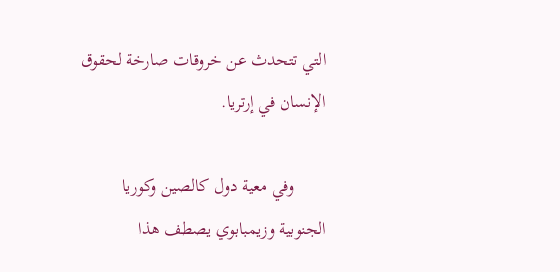التي تتحدث عن خروقات صارخة لحقوق الإنسان في إرتريا.

       وفي معية دول كالصين وكوريا الجنوبية وزيمبابوي يصطف هذا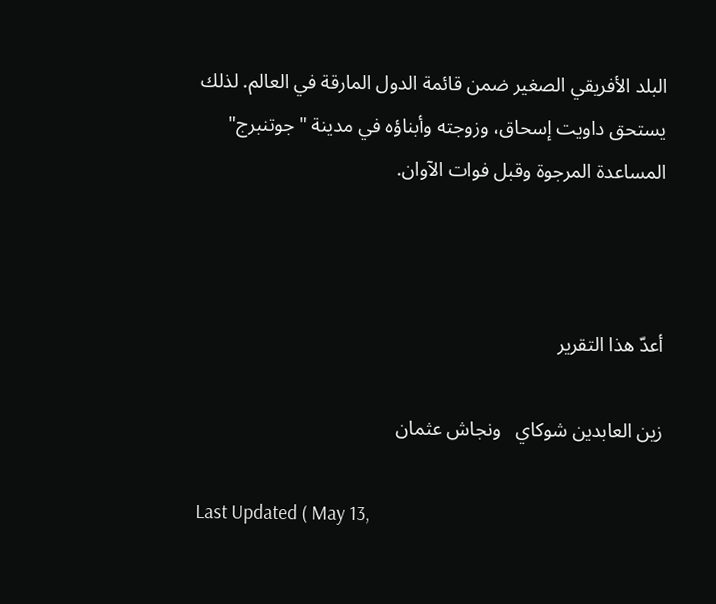البلد الأفريقي الصغير ضمن قائمة الدول المارقة في العالم. لذلك يستحق داويت إسحاق، وزوجته وأبناؤه في مدينة "جوتنبرج" المساعدة المرجوة وقبل فوات الآوان.



أعدّ هذا التقرير

زين العابدين شوكاي   ونجاش عثمان

Last Updated ( May 13,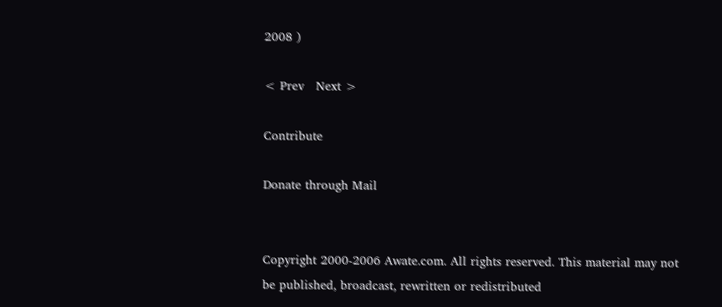2008 )

< Prev   Next >

Contribute

Donate through Mail


Copyright 2000-2006 Awate.com. All rights reserved. This material may not be published, broadcast, rewritten or redistributed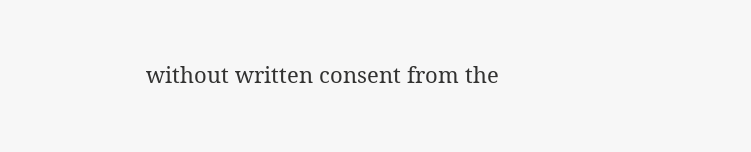without written consent from the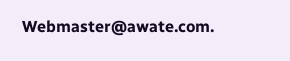Webmaster@awate.com.